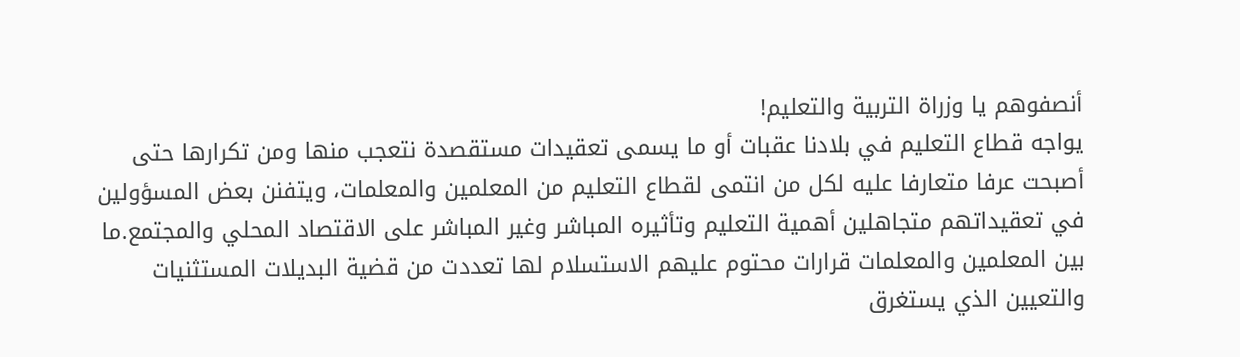أنصفوهم يا وزراة التربية والتعليم!
يواجه قطاع التعليم في بلادنا عقبات أو ما يسمى تعقيدات مستقصدة نتعجب منها ومن تكرارها حتى أصبحت عرفا متعارفا عليه لكل من انتمى لقطاع التعليم من المعلمين والمعلمات، ويتفنن بعض المسؤولين في تعقيداتهم متجاهلين أهمية التعليم وتأثيره المباشر وغير المباشر على الاقتصاد المحلي والمجتمع.ما بين المعلمين والمعلمات قرارات محتوم عليهم الاستسلام لها تعددت من قضية البديلات المستثنيات والتعيين الذي يستغرق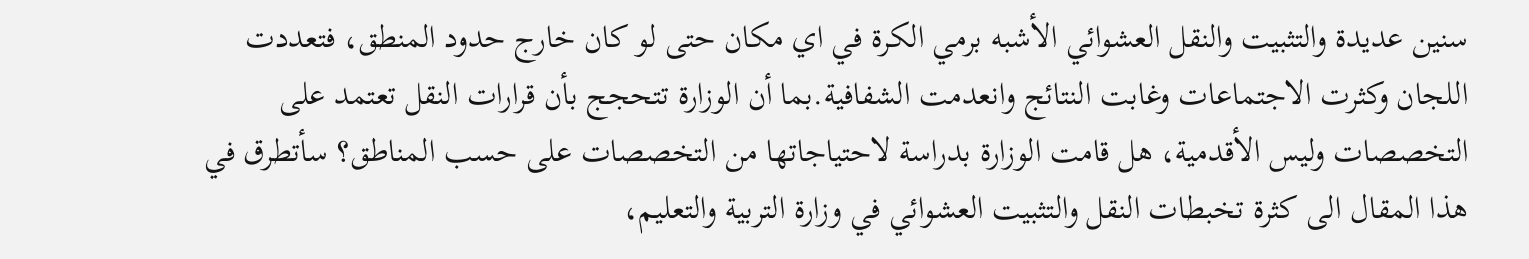سنين عديدة والتثبيت والنقل العشوائي الأشبه برمي الكرة في اي مكان حتى لو كان خارج حدود المنطق، فتعددت اللجان وكثرت الاجتماعات وغابت النتائج وانعدمت الشفافية.بما أن الوزارة تتحجج بأن قرارات النقل تعتمد على التخصصات وليس الأقدمية، هل قامت الوزارة بدراسة لاحتياجاتها من التخصصات على حسب المناطق؟ سأتطرق في هذا المقال الى كثرة تخبطات النقل والتثبيت العشوائي في وزارة التربية والتعليم،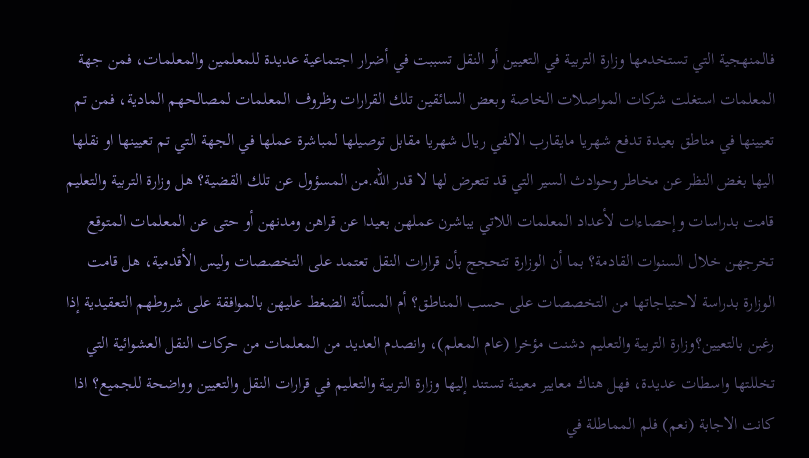فالمنهجية التي تستخدمها وزارة التربية في التعيين أو النقل تسببت في أضرار اجتماعية عديدة للمعلمين والمعلمات، فمن جهة المعلمات استغلت شركات المواصلات الخاصة وبعض السائقين تلك القرارات وظروف المعلمات لمصالحهم المادية، فمن تم تعيينها في مناطق بعيدة تدفع شهريا مايقارب الالفي ريال شهريا مقابل توصيلها لمباشرة عملها في الجهة التي تم تعيينها او نقلها اليها بغض النظر عن مخاطر وحوادث السير التي قد تتعرض لها لا قدر الله.من المسؤول عن تلك القضية؟ هل وزارة التربية والتعليم قامت بدراسات وإحصاءات لأعداد المعلمات اللاتي يباشرن عملهن بعيدا عن قراهن ومدنهن أو حتى عن المعلمات المتوقع تخرجهن خلال السنوات القادمة؟ بما أن الوزارة تتحجج بأن قرارات النقل تعتمد على التخصصات وليس الأقدمية، هل قامت الوزارة بدراسة لاحتياجاتها من التخصصات على حسب المناطق؟ أم المسألة الضغط عليهن بالموافقة على شروطهم التعقيدية إذا رغبن بالتعيين؟وزارة التربية والتعليم دشنت مؤخرا (عام المعلم)، وانصدم العديد من المعلمات من حركات النقل العشوائية التي تخللتها واسطات عديدة، فهل هناك معايير معينة تستند إليها وزارة التربية والتعليم في قرارات النقل والتعيين وواضحة للجميع؟ اذا كانت الاجابة (نعم) فلم المماطلة في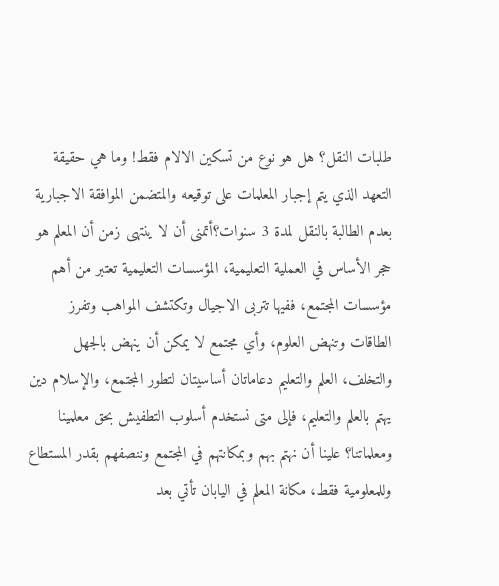طلبات النقل؟ هل هو نوع من تسكين الالام فقط! وما هي حقيقة التعهد الذي يتم إجبار المعلمات على توقيعه والمتضمن الموافقة الاجبارية بعدم الطالبة بالنقل لمدة 3 سنوات؟أتمنى أن لا ينتهى زمن أن المعلم هو حجر الأساس في العملية التعليمية، المؤسسات التعليمية تعتبر من أهم مؤسسات المجتمع، ففيها تتربى الاجيال وتكتشف المواهب وتفرز الطاقات وتنهض العلوم، وأي مجتمع لا يمكن أن ينهض بالجهل والتخلف، العلم والتعليم دعاماتان أساسيتان لتطور المجتمع، والإسلام دين يهتم بالعلم والتعليم، فإلى متى نستخدم أسلوب التطفيش بحق معلمينا ومعلماتنا؟ علينا أن نهتم بهم وبمكانتهم في المجتمع وننصفهم بقدر المستطاع وللمعلومية فقط، مكانة المعلم في اليابان تأتي بعد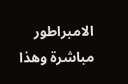الامبراطور مباشرة وهذا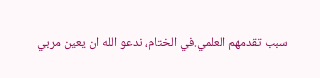سبب تقدمهم العلمي.في الختام، ندعو الله ان يعين مربي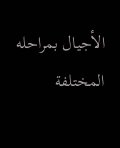الأجيال بمراحله المختلفة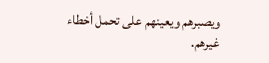ويصبرهم ويعينهم على تحمل أخطاء غيرهم.